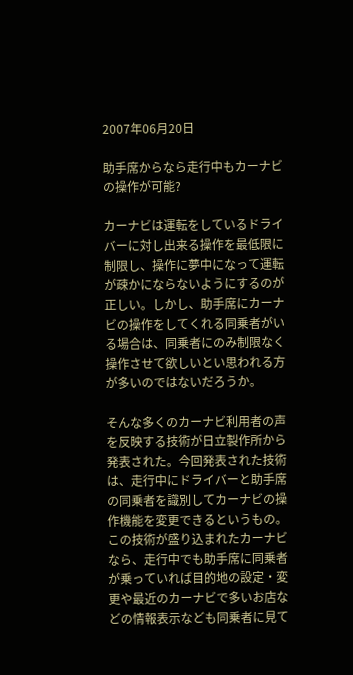2007年06月20日

助手席からなら走行中もカーナビの操作が可能?

カーナビは運転をしているドライバーに対し出来る操作を最低限に制限し、操作に夢中になって運転が疎かにならないようにするのが正しい。しかし、助手席にカーナビの操作をしてくれる同乗者がいる場合は、同乗者にのみ制限なく操作させて欲しいとい思われる方が多いのではないだろうか。

そんな多くのカーナビ利用者の声を反映する技術が日立製作所から発表された。今回発表された技術は、走行中にドライバーと助手席の同乗者を識別してカーナビの操作機能を変更できるというもの。この技術が盛り込まれたカーナビなら、走行中でも助手席に同乗者が乗っていれば目的地の設定・変更や最近のカーナビで多いお店などの情報表示なども同乗者に見て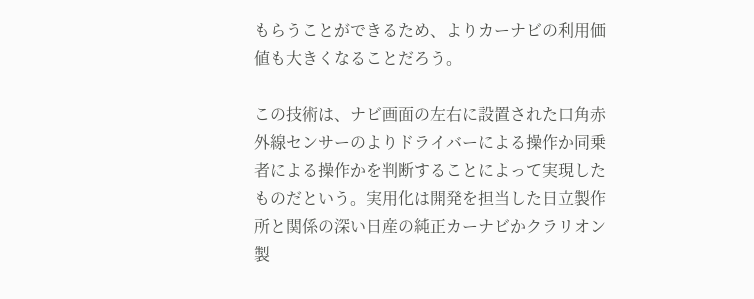もらうことができるため、よりカーナビの利用価値も大きくなることだろう。

この技術は、ナビ画面の左右に設置された口角赤外線センサーのよりドライバーによる操作か同乗者による操作かを判断することによって実現したものだという。実用化は開発を担当した日立製作所と関係の深い日産の純正カーナビかクラリオン製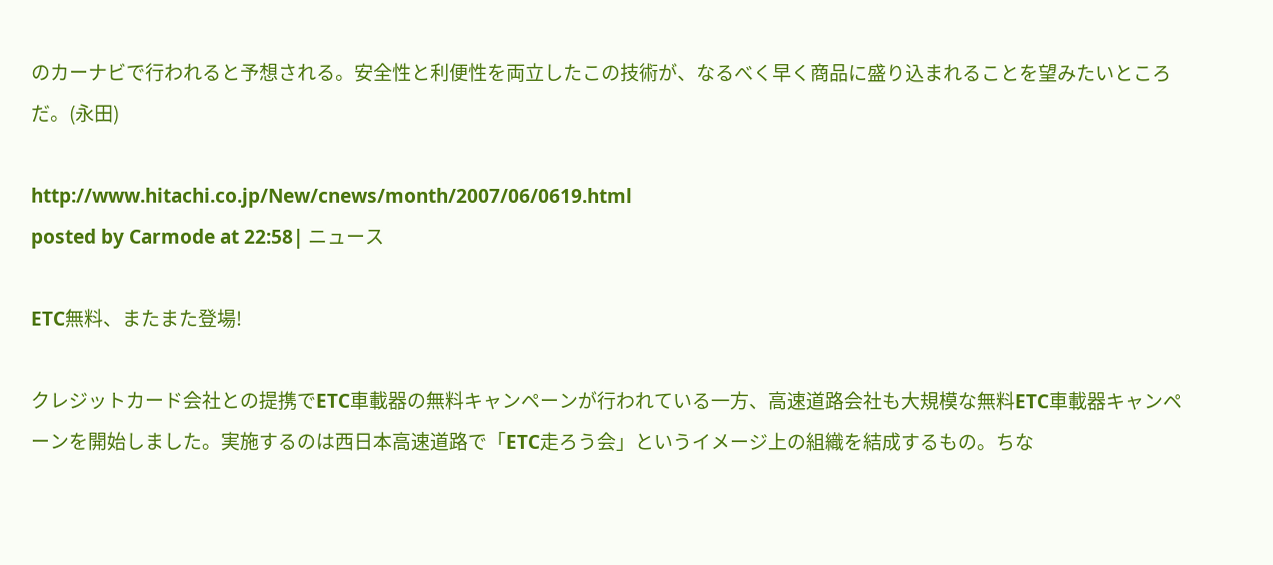のカーナビで行われると予想される。安全性と利便性を両立したこの技術が、なるべく早く商品に盛り込まれることを望みたいところだ。(永田)

http://www.hitachi.co.jp/New/cnews/month/2007/06/0619.html
posted by Carmode at 22:58| ニュース

ETC無料、またまた登場!

クレジットカード会社との提携でETC車載器の無料キャンペーンが行われている一方、高速道路会社も大規模な無料ETC車載器キャンペーンを開始しました。実施するのは西日本高速道路で「ETC走ろう会」というイメージ上の組織を結成するもの。ちな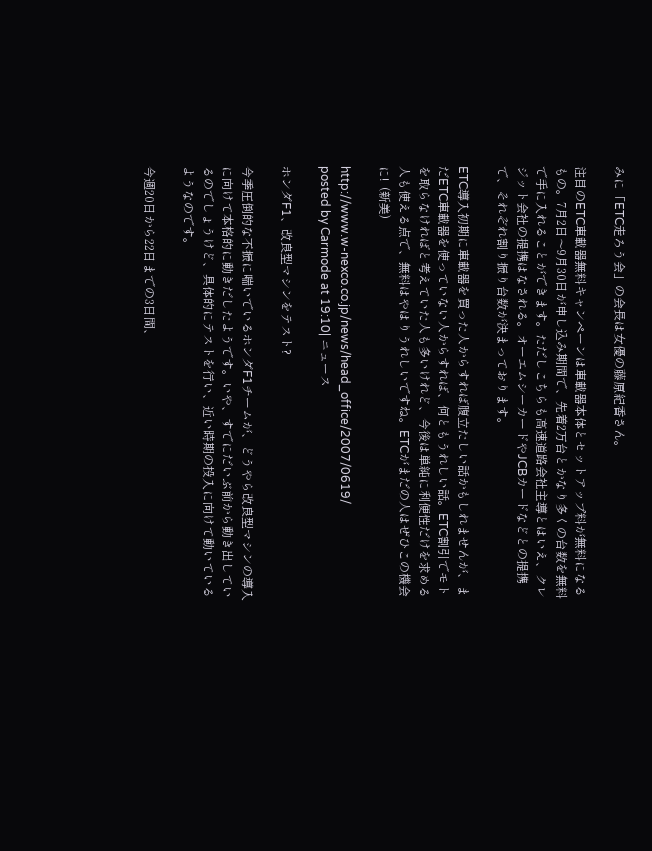みに「ETC走ろう会」の会長は女優の藤原紀香さん。

注目のETC車載器無料キャンペーンは車載器本体とセットアップ料が無料になるもの。7月2日〜9月30日が申し込み期間で、先着2万台とかなり多くの台数を無料で手に入れることができます。ただしこちらも高速道路会社主導とはいえ、クレジット会社の提携はなされる。オーエムシーカードやJCBカードなどとの提携で、それぞれ割り振り台数が決まっております。

ETC導入初期に車載器を買った人からすれば腹立たしい話かもしれませんが、まだETC車載器を使っていない人からすれば、何ともうれしい話。ETC割引でモトを取らなければと考えていた人も多いけれど、今後は単純に利便性だけを求める人も使える点で、無料はやはりうれしいですね。ETCがまだの人はぜひこの機会に!  (新美)

http://www.w-nexco.co.jp/news/head_office/2007/0619/
posted by Carmode at 19:10| ニュース

ホンダF1、改良型マシンをテスト?

今季圧倒的な不振に喘いでいるホンダF1チームが、どうやら改良型マシンの導入に向けて本格的に動きだしたようです。いや、すでにだいぶ前から動き出しているのでしょうけど、具体的にテストを行い、近い時期の投入に向けて動いているようなのです。

今週20日から22日までの3日間、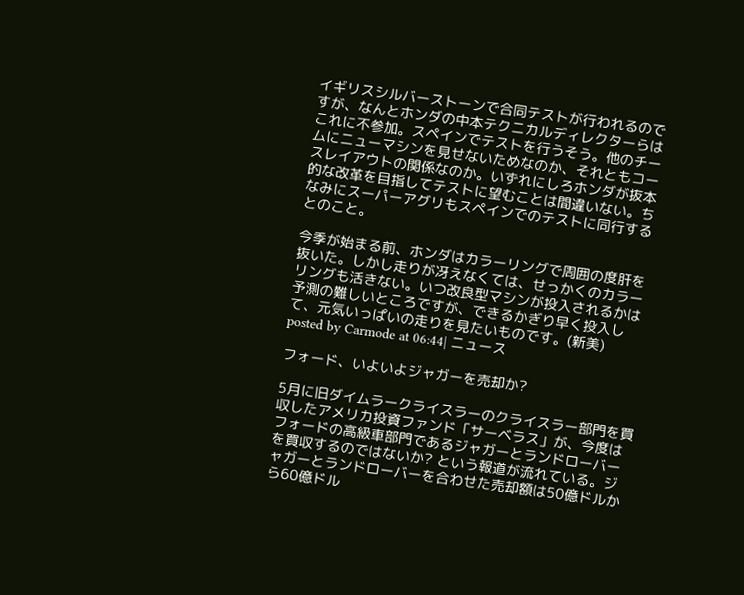イギリスシルバーストーンで合同テストが行われるのですが、なんとホンダの中本テクニカルディレクターらはこれに不参加。スペインでテストを行うそう。他のチームにニューマシンを見せないためなのか、それともコースレイアウトの関係なのか。いずれにしろホンダが抜本的な改革を目指してテストに望むことは間違いない。ちなみにスーパーアグリもスペインでのテストに同行するとのこと。

今季が始まる前、ホンダはカラーリングで周囲の度肝を抜いた。しかし走りが冴えなくては、せっかくのカラーリングも活きない。いつ改良型マシンが投入されるかは予測の難しいところですが、できるかぎり早く投入して、元気いっぱいの走りを見たいものです。(新美)
posted by Carmode at 06:44| ニュース

フォード、いよいよジャガーを売却か?

5月に旧ダイムラークライスラーのクライスラー部門を買収したアメリカ投資ファンド「サーベラス」が、今度はフォードの高級車部門であるジャガーとランドローバーを買収するのではないか? という報道が流れている。ジャガーとランドローバーを合わせた売却額は50億ドルから60億ドル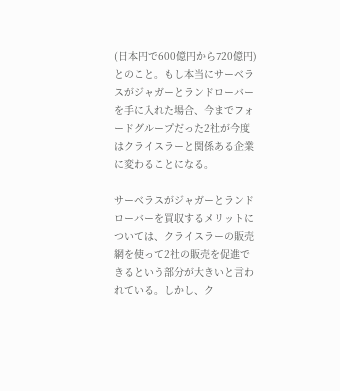(日本円で600億円から720億円)とのこと。もし本当にサーベラスがジャガーとランドローバーを手に入れた場合、今までフォードグループだった2社が今度はクライスラーと関係ある企業に変わることになる。

サーベラスがジャガーとランドローバーを買収するメリットについては、クライスラーの販売網を使って2社の販売を促進できるという部分が大きいと言われている。しかし、ク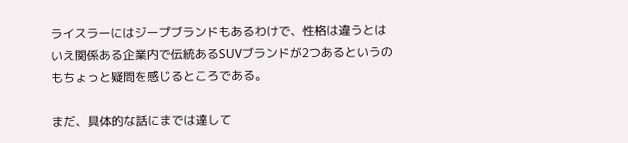ライスラーにはジープブランドもあるわけで、性格は違うとはいえ関係ある企業内で伝統あるSUVブランドが2つあるというのもちょっと疑問を感じるところである。

まだ、具体的な話にまでは達して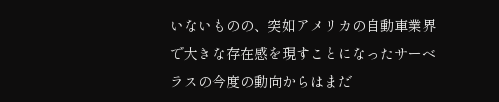いないものの、突如アメリカの自動車業界で大きな存在感を現すことになったサーベラスの今度の動向からはまだ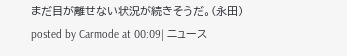まだ目が離せない状況が続きそうだ。(永田)
posted by Carmode at 00:09| ニュース